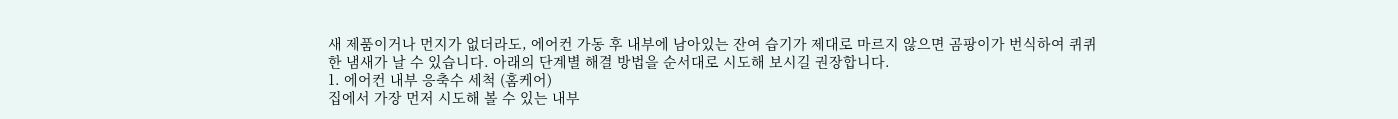새 제품이거나 먼지가 없더라도, 에어컨 가동 후 내부에 남아있는 잔여 습기가 제대로 마르지 않으면 곰팡이가 번식하여 퀴퀴한 냄새가 날 수 있습니다. 아래의 단계별 해결 방법을 순서대로 시도해 보시길 권장합니다.
1. 에어컨 내부 응축수 세척 (홈케어)
집에서 가장 먼저 시도해 볼 수 있는 내부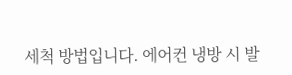세척 방법입니다. 에어컨 냉방 시 발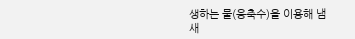생하는 물(응축수)을 이용해 냄새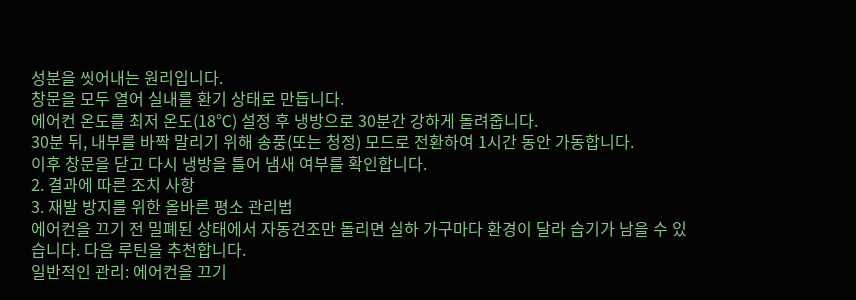성분을 씻어내는 원리입니다.
창문을 모두 열어 실내를 환기 상태로 만듭니다.
에어컨 온도를 최저 온도(18℃) 설정 후 냉방으로 30분간 강하게 돌려줍니다.
30분 뒤, 내부를 바짝 말리기 위해 송풍(또는 청정) 모드로 전환하여 1시간 동안 가동합니다.
이후 창문을 닫고 다시 냉방을 틀어 냄새 여부를 확인합니다.
2. 결과에 따른 조치 사항
3. 재발 방지를 위한 올바른 평소 관리법
에어컨을 끄기 전 밀폐된 상태에서 자동건조만 돌리면 실하 가구마다 환경이 달라 습기가 남을 수 있습니다. 다음 루틴을 추천합니다.
일반적인 관리: 에어컨을 끄기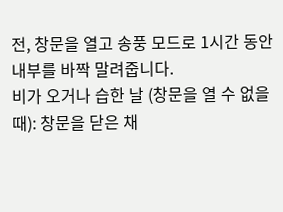전, 창문을 열고 송풍 모드로 1시간 동안 내부를 바짝 말려줍니다.
비가 오거나 습한 날 (창문을 열 수 없을 때): 창문을 닫은 채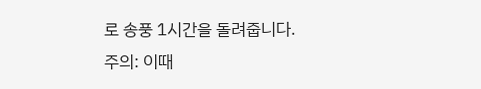로 송풍 1시간을 돌려줍니다.
주의: 이때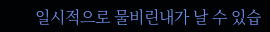일시적으로 물비린내가 날 수 있습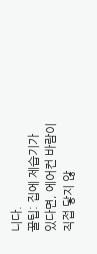니다.
꿀팁: 집에 제습기가 있다면, 에어컨 바람이 직접 닿지 않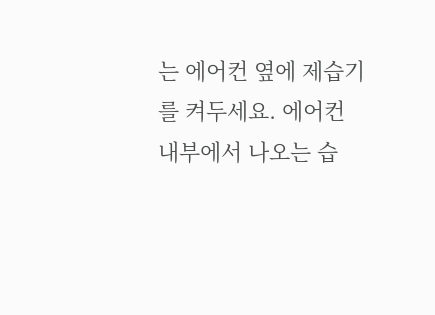는 에어컨 옆에 제습기를 켜두세요. 에어컨 내부에서 나오는 습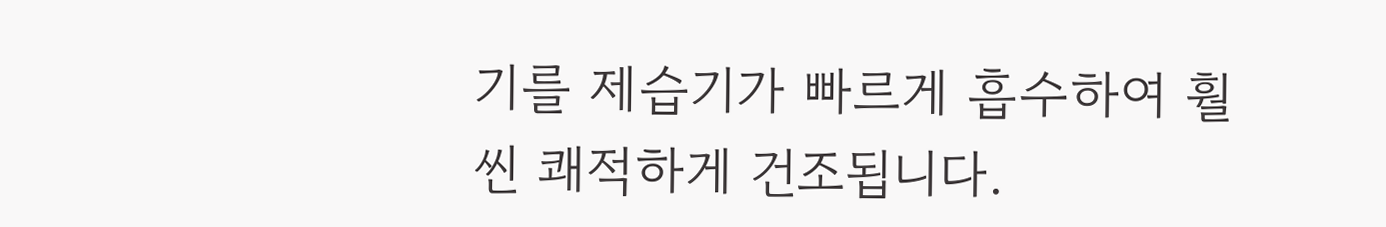기를 제습기가 빠르게 흡수하여 훨씬 쾌적하게 건조됩니다.